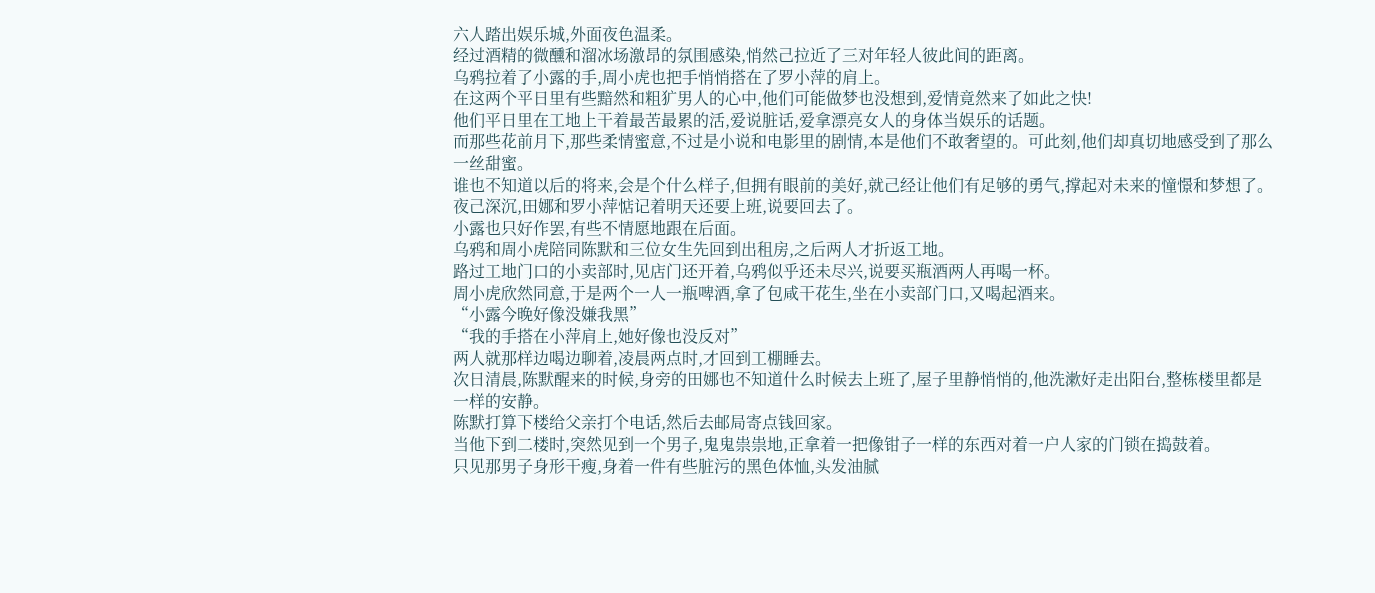六人踏出娱乐城,外面夜色温柔。
经过酒精的微醺和溜冰场激昂的氛围感染,悄然己拉近了三对年轻人彼此间的距离。
乌鸦拉着了小露的手,周小虎也把手悄悄搭在了罗小萍的肩上。
在这两个平日里有些黯然和粗犷男人的心中,他们可能做梦也没想到,爱情竟然来了如此之快!
他们平日里在工地上干着最苦最累的活,爱说脏话,爱拿漂亮女人的身体当娱乐的话题。
而那些花前月下,那些柔情蜜意,不过是小说和电影里的剧情,本是他们不敢奢望的。可此刻,他们却真切地感受到了那么一丝甜蜜。
谁也不知道以后的将来,会是个什么样子,但拥有眼前的美好,就己经让他们有足够的勇气,撑起对未来的憧憬和梦想了。
夜己深沉,田娜和罗小萍惦记着明天还要上班,说要回去了。
小露也只好作罢,有些不情愿地跟在后面。
乌鸦和周小虎陪同陈默和三位女生先回到出租房,之后两人才折返工地。
路过工地门口的小卖部时,见店门还开着,乌鸦似乎还未尽兴,说要买瓶酒两人再喝一杯。
周小虎欣然同意,于是两个一人一瓶啤酒,拿了包咸干花生,坐在小卖部门口,又喝起酒来。
“小露今晚好像没嫌我黑”
“我的手搭在小萍肩上,她好像也没反对”
两人就那样边喝边聊着,凌晨两点时,才回到工棚睡去。
次日清晨,陈默醒来的时候,身旁的田娜也不知道什么时候去上班了,屋子里静悄悄的,他洗漱好走出阳台,整栋楼里都是一样的安静。
陈默打算下楼给父亲打个电话,然后去邮局寄点钱回家。
当他下到二楼时,突然见到一个男子,鬼鬼祟祟地,正拿着一把像钳子一样的东西对着一户人家的门锁在捣鼓着。
只见那男子身形干瘦,身着一件有些脏污的黑色体恤,头发油腻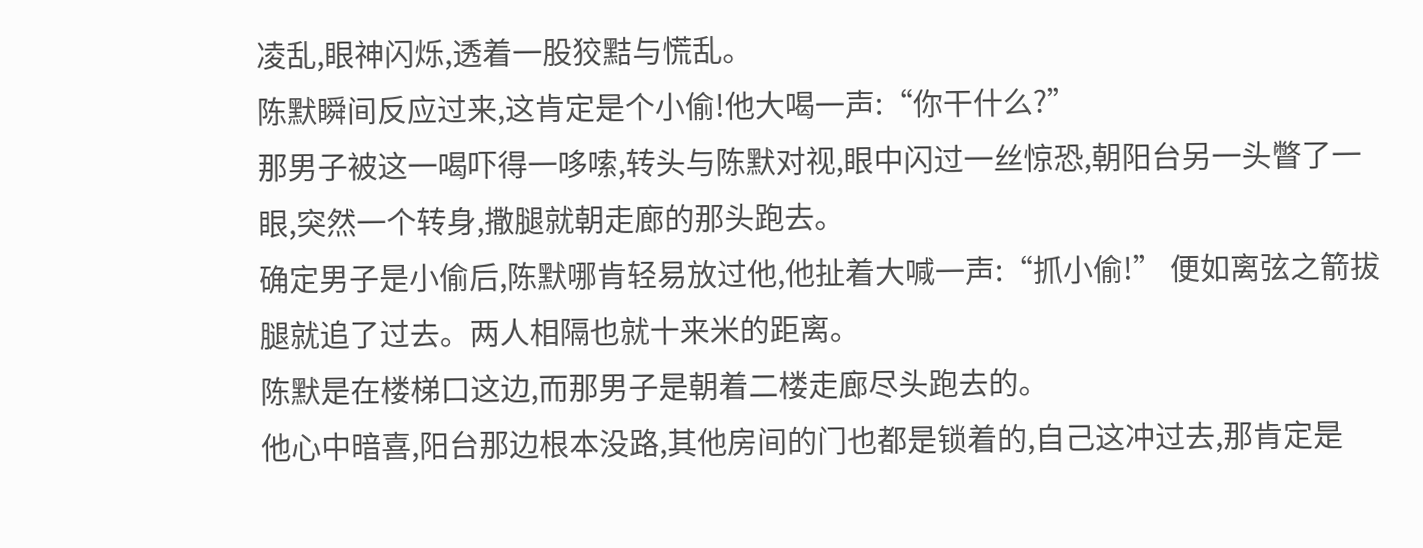凌乱,眼神闪烁,透着一股狡黠与慌乱。
陈默瞬间反应过来,这肯定是个小偷!他大喝一声:“你干什么?”
那男子被这一喝吓得一哆嗦,转头与陈默对视,眼中闪过一丝惊恐,朝阳台另一头瞥了一眼,突然一个转身,撒腿就朝走廊的那头跑去。
确定男子是小偷后,陈默哪肯轻易放过他,他扯着大喊一声:“抓小偷!” 便如离弦之箭拔腿就追了过去。两人相隔也就十来米的距离。
陈默是在楼梯口这边,而那男子是朝着二楼走廊尽头跑去的。
他心中暗喜,阳台那边根本没路,其他房间的门也都是锁着的,自己这冲过去,那肯定是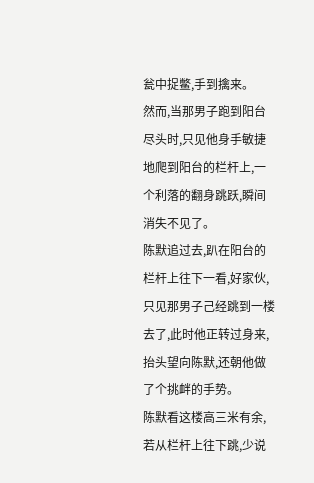瓮中捉鳖,手到擒来。
然而,当那男子跑到阳台尽头时,只见他身手敏捷地爬到阳台的栏杆上,一个利落的翻身跳跃,瞬间消失不见了。
陈默追过去,趴在阳台的栏杆上往下一看,好家伙,只见那男子己经跳到一楼去了,此时他正转过身来,抬头望向陈默,还朝他做了个挑衅的手势。
陈默看这楼高三米有余,若从栏杆上往下跳,少说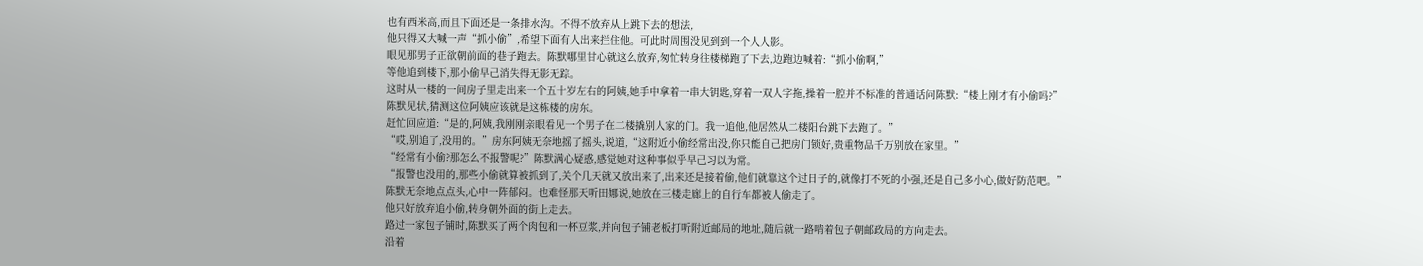也有西米高,而且下面还是一条排水沟。不得不放弃从上跳下去的想法,
他只得又大喊一声“抓小偷”,希望下面有人出来拦住他。可此时周围没见到到一个人人影。
眼见那男子正欲朝前面的巷子跑去。陈默哪里甘心就这么放弃,匆忙转身往楼梯跑了下去,边跑边喊着:“抓小偷啊,”
等他追到楼下,那小偷早己消失得无影无踪。
这时从一楼的一间房子里走出来一个五十岁左右的阿姨,她手中拿着一串大钥匙,穿着一双人字拖,操着一腔并不标准的普通话问陈默:“楼上刚才有小偷吗?”
陈默见状,猜测这位阿姨应该就是这栋楼的房东。
赶忙回应道:“是的,阿姨,我刚刚亲眼看见一个男子在二楼撬别人家的门。我一追他,他居然从二楼阳台跳下去跑了。”
“哎,别追了,没用的。”房东阿姨无奈地摇了摇头,说道,“这附近小偷经常出没,你只能自己把房门锁好,贵重物品千万别放在家里。”
“经常有小偷?那怎么不报警呢?”陈默满心疑惑,感觉她对这种事似乎早己习以为常。
“报警也没用的,那些小偷就算被抓到了,关个几天就又放出来了,出来还是接着偷,他们就靠这个过日子的,就像打不死的小强,还是自己多小心,做好防范吧。”
陈默无奈地点点头,心中一阵郁闷。也难怪那天听田娜说,她放在三楼走廊上的自行车都被人偷走了。
他只好放弃追小偷,转身朝外面的街上走去。
路过一家包子铺时,陈默买了两个肉包和一杯豆浆,并向包子铺老板打听附近邮局的地址,随后就一路啃着包子朝邮政局的方向走去。
沿着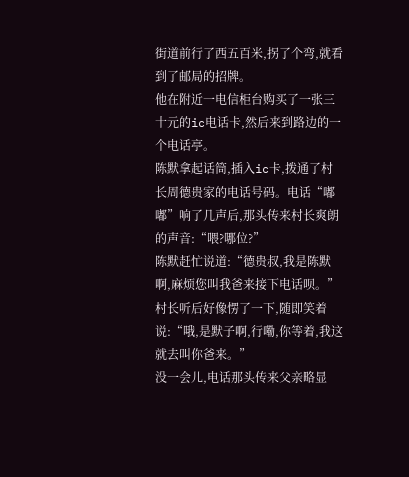街道前行了西五百米,拐了个弯,就看到了邮局的招牌。
他在附近一电信柜台购买了一张三十元的ic电话卡,然后来到路边的一个电话亭。
陈默拿起话筒,插入ic卡,拨通了村长周德贵家的电话号码。电话“嘟嘟”响了几声后,那头传来村长爽朗的声音:“喂?哪位?”
陈默赶忙说道:“德贵叔,我是陈默啊,麻烦您叫我爸来接下电话呗。”
村长听后好像愣了一下,随即笑着说:“哦,是默子啊,行嘞,你等着,我这就去叫你爸来。”
没一会儿,电话那头传来父亲略显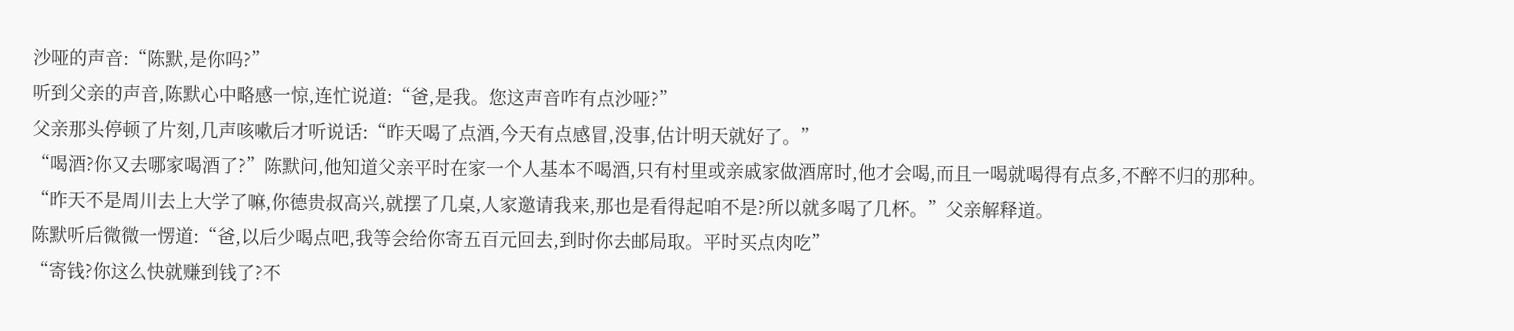沙哑的声音:“陈默,是你吗?”
听到父亲的声音,陈默心中略感一惊,连忙说道:“爸,是我。您这声音咋有点沙哑?”
父亲那头停顿了片刻,几声咳嗽后才听说话:“昨天喝了点酒,今天有点感冒,没事,估计明天就好了。”
“喝酒?你又去哪家喝酒了?”陈默问,他知道父亲平时在家一个人基本不喝酒,只有村里或亲戚家做酒席时,他才会喝,而且一喝就喝得有点多,不醉不归的那种。
“昨天不是周川去上大学了嘛,你德贵叔高兴,就摆了几桌,人家邀请我来,那也是看得起咱不是?所以就多喝了几杯。”父亲解释道。
陈默听后微微一愣道:“爸,以后少喝点吧,我等会给你寄五百元回去,到时你去邮局取。平时买点肉吃”
“寄钱?你这么快就赚到钱了?不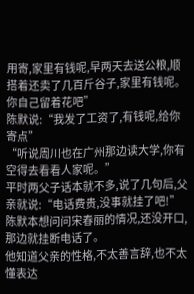用寄,家里有钱呢,早两天去送公粮,顺搭着还卖了几百斤谷子,家里有钱呢。你自己留着花吧”
陈默说:“我发了工资了,有钱呢,给你寄点”
“听说周川也在广州那边读大学,你有空得去看看人家呢。”
平时两父子话本就不多,说了几句后,父亲就说:“电话费贵,没事就挂了吧!”
陈默本想问问宋春丽的情况,还没开口,那边就挂断电话了。
他知道父亲的性格,不太善言辞,也不太懂表达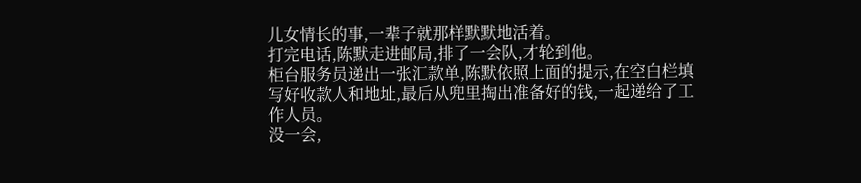儿女情长的事,一辈子就那样默默地活着。
打完电话,陈默走进邮局,排了一会队,才轮到他。
柜台服务员递出一张汇款单,陈默依照上面的提示,在空白栏填写好收款人和地址,最后从兜里掏出准备好的钱,一起递给了工作人员。
没一会,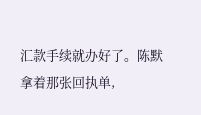汇款手续就办好了。陈默拿着那张回执单,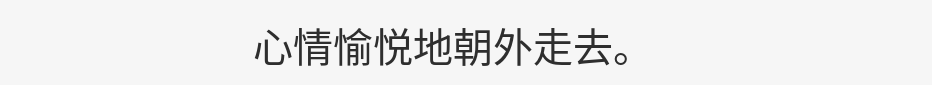心情愉悦地朝外走去。